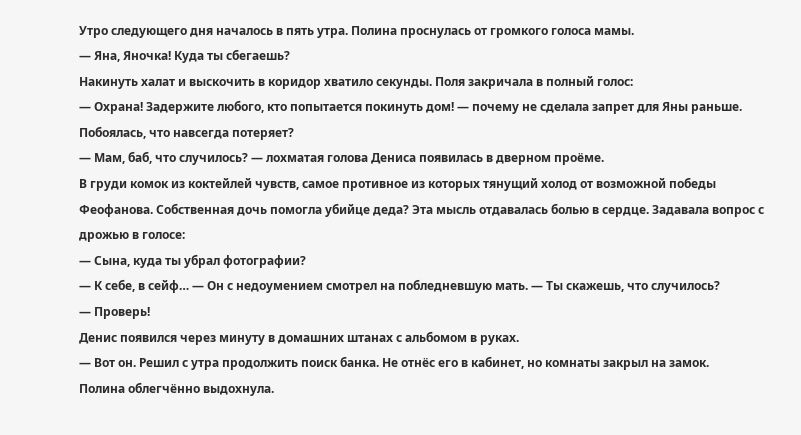Утро следующего дня началось в пять утра. Полина проснулась от громкого голоса мамы.
— Яна, Яночка! Куда ты сбегаешь?
Накинуть халат и выскочить в коридор хватило секунды. Поля закричала в полный голос:
— Охрана! Задержите любого, кто попытается покинуть дом! — почему не сделала запрет для Яны раньше. Побоялась, что навсегда потеряет?
— Мам, баб, что случилось? — лохматая голова Дениса появилась в дверном проёме.
В груди комок из коктейлей чувств, самое противное из которых тянущий холод от возможной победы Феофанова. Собственная дочь помогла убийце деда? Эта мысль отдавалась болью в сердце. Задавала вопрос с дрожью в голосе:
— Сына, куда ты убрал фотографии?
— К себе, в сейф… — Он с недоумением смотрел на побледневшую мать. — Ты скажешь, что случилось?
— Проверь!
Денис появился через минуту в домашних штанах с альбомом в руках.
— Вот он. Решил с утра продолжить поиск банка. Не отнёс его в кабинет, но комнаты закрыл на замок.
Полина облегчённо выдохнула.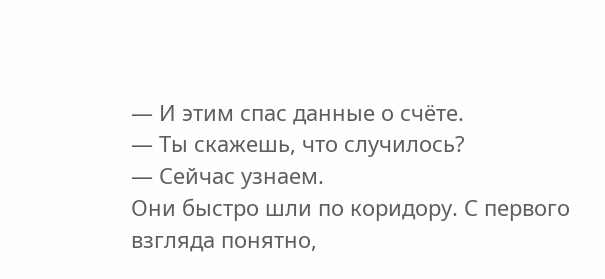— И этим спас данные о счёте.
— Ты скажешь, что случилось?
— Сейчас узнаем.
Они быстро шли по коридору. С первого взгляда понятно,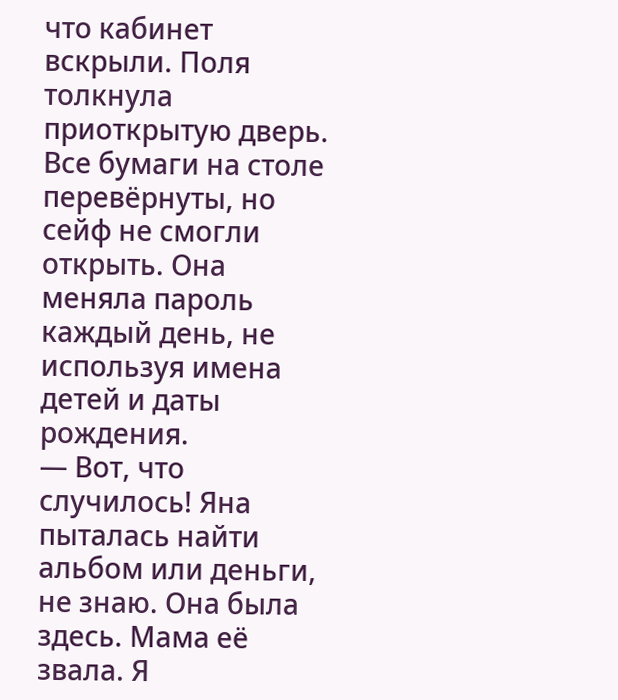что кабинет вскрыли. Поля толкнула приоткрытую дверь. Все бумаги на столе перевёрнуты, но сейф не смогли открыть. Она меняла пароль каждый день, не используя имена детей и даты рождения.
— Вот, что случилось! Яна пыталась найти альбом или деньги, не знаю. Она была здесь. Мама её звала. Я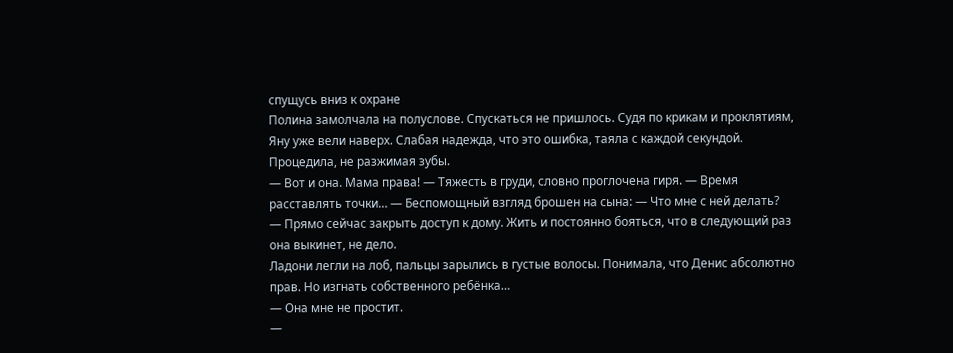спущусь вниз к охране
Полина замолчала на полуслове. Спускаться не пришлось. Судя по крикам и проклятиям, Яну уже вели наверх. Слабая надежда, что это ошибка, таяла с каждой секундой. Процедила, не разжимая зубы.
— Вот и она. Мама права! — Тяжесть в груди, словно проглочена гиря. — Время расставлять точки… — Беспомощный взгляд брошен на сына: — Что мне с ней делать?
— Прямо сейчас закрыть доступ к дому. Жить и постоянно бояться, что в следующий раз она выкинет, не дело.
Ладони легли на лоб, пальцы зарылись в густые волосы. Понимала, что Денис абсолютно прав. Но изгнать собственного ребёнка…
— Она мне не простит.
—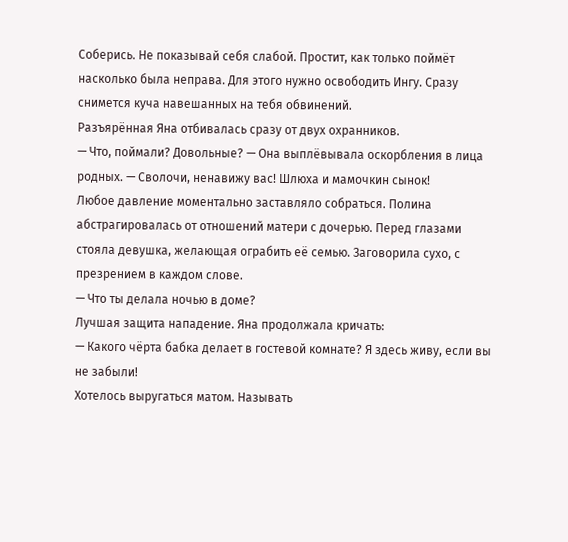Соберись. Не показывай себя слабой. Простит, как только поймёт насколько была неправа. Для этого нужно освободить Ингу. Сразу снимется куча навешанных на тебя обвинений.
Разъярённая Яна отбивалась сразу от двух охранников.
— Что, поймали? Довольные? — Она выплёвывала оскорбления в лица родных. — Сволочи, ненавижу вас! Шлюха и мамочкин сынок!
Любое давление моментально заставляло собраться. Полина абстрагировалась от отношений матери с дочерью. Перед глазами стояла девушка, желающая ограбить её семью. Заговорила сухо, с презрением в каждом слове.
— Что ты делала ночью в доме?
Лучшая защита нападение. Яна продолжала кричать:
— Какого чёрта бабка делает в гостевой комнате? Я здесь живу, если вы не забыли!
Хотелось выругаться матом. Называть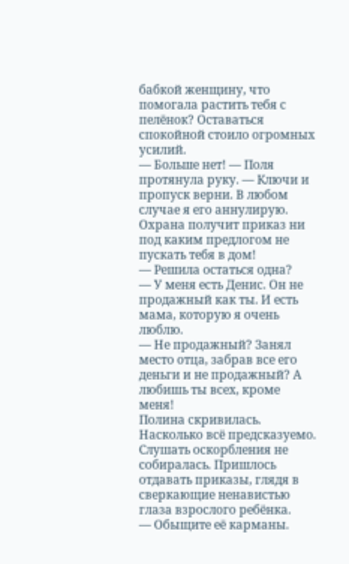бабкой женщину, что помогала растить тебя с пелёнок? Оставаться спокойной стоило огромных усилий.
— Больше нет! — Поля протянула руку. — Ключи и пропуск верни. В любом случае я его аннулирую. Охрана получит приказ ни под каким предлогом не пускать тебя в дом!
— Решила остаться одна?
— У меня есть Денис. Он не продажный как ты. И есть мама, которую я очень люблю.
— Не продажный? Занял место отца, забрав все его деньги и не продажный? А любишь ты всех, кроме меня!
Полина скривилась. Насколько всё предсказуемо. Слушать оскорбления не собиралась. Пришлось отдавать приказы, глядя в сверкающие ненавистью глаза взрослого ребёнка.
— Обыщите её карманы.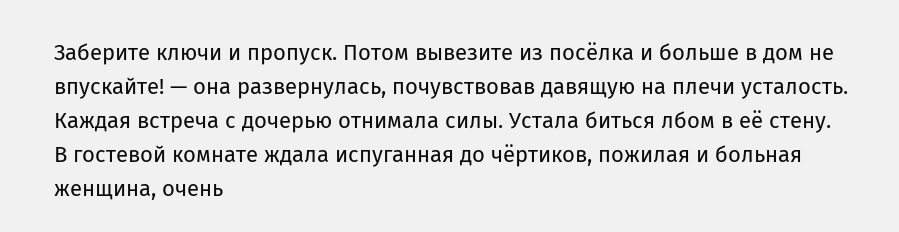Заберите ключи и пропуск. Потом вывезите из посёлка и больше в дом не впускайте! — она развернулась, почувствовав давящую на плечи усталость.
Каждая встреча с дочерью отнимала силы. Устала биться лбом в её стену.
В гостевой комнате ждала испуганная до чёртиков, пожилая и больная женщина, очень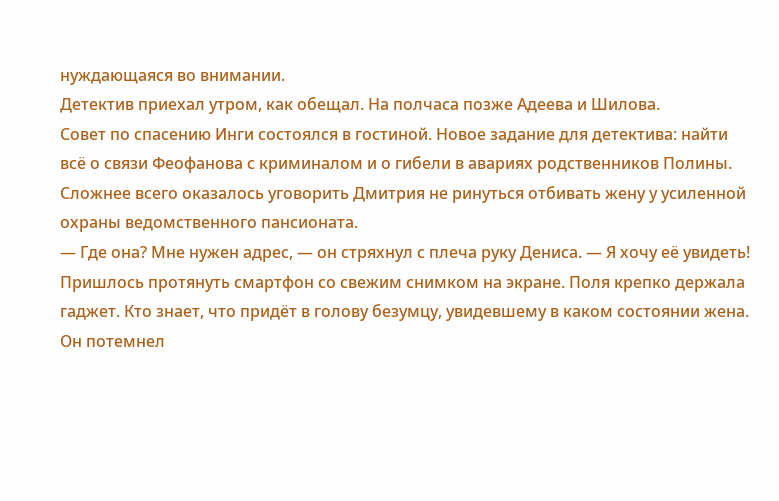нуждающаяся во внимании.
Детектив приехал утром, как обещал. На полчаса позже Адеева и Шилова.
Совет по спасению Инги состоялся в гостиной. Новое задание для детектива: найти всё о связи Феофанова с криминалом и о гибели в авариях родственников Полины. Сложнее всего оказалось уговорить Дмитрия не ринуться отбивать жену у усиленной охраны ведомственного пансионата.
— Где она? Мне нужен адрес, — он стряхнул с плеча руку Дениса. — Я хочу её увидеть!
Пришлось протянуть смартфон со свежим снимком на экране. Поля крепко держала гаджет. Кто знает, что придёт в голову безумцу, увидевшему в каком состоянии жена. Он потемнел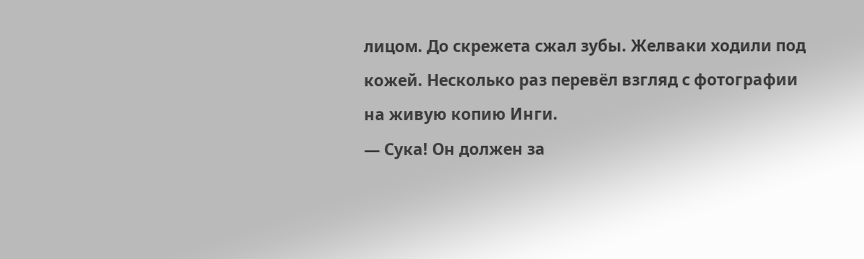лицом. До скрежета сжал зубы. Желваки ходили под кожей. Несколько раз перевёл взгляд с фотографии на живую копию Инги.
— Сука! Он должен за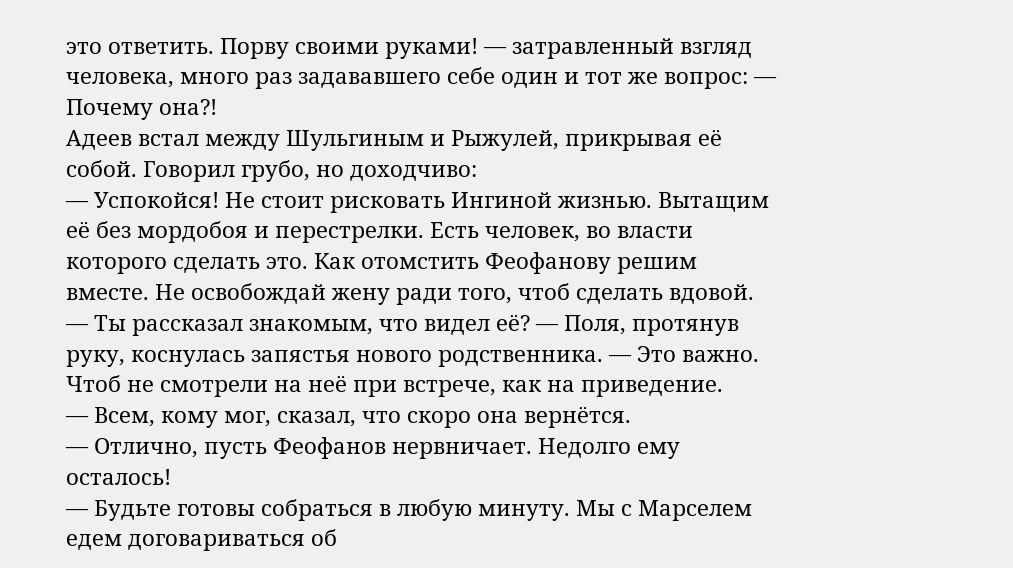это ответить. Порву своими руками! — затравленный взгляд человека, много раз задававшего себе один и тот же вопрос: — Почему она?!
Адеев встал между Шульгиным и Рыжулей, прикрывая её собой. Говорил грубо, но доходчиво:
— Успокойся! Не стоит рисковать Ингиной жизнью. Вытащим её без мордобоя и перестрелки. Есть человек, во власти которого сделать это. Как отомстить Феофанову решим вместе. Не освобождай жену ради того, чтоб сделать вдовой.
— Ты рассказал знакомым, что видел её? — Поля, протянув руку, коснулась запястья нового родственника. — Это важно. Чтоб не смотрели на неё при встрече, как на приведение.
— Всем, кому мог, сказал, что скоро она вернётся.
— Отлично, пусть Феофанов нервничает. Недолго ему осталось!
— Будьте готовы собраться в любую минуту. Мы с Марселем едем договариваться об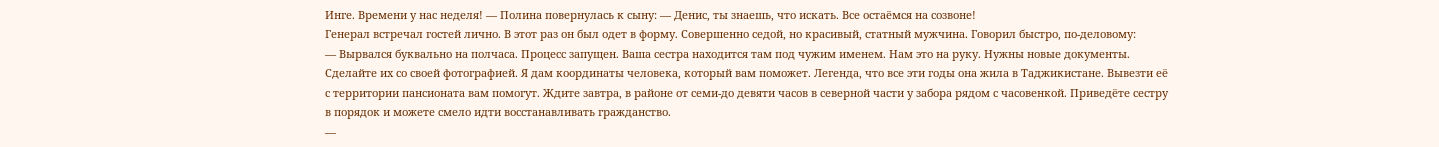Инге. Времени у нас неделя! — Полина повернулась к сыну: — Денис, ты знаешь, что искать. Все остаёмся на созвоне!
Генерал встречал гостей лично. В этот раз он был одет в форму. Совершенно седой, но красивый, статный мужчина. Говорил быстро, по-деловому:
— Вырвался буквально на полчаса. Процесс запущен. Ваша сестра находится там под чужим именем. Нам это на руку. Нужны новые документы. Сделайте их со своей фотографией. Я дам координаты человека, который вам поможет. Легенда, что все эти годы она жила в Таджикистане. Вывезти её с территории пансионата вам помогут. Ждите завтра, в районе от семи-до девяти часов в северной части у забора рядом с часовенкой. Приведёте сестру в порядок и можете смело идти восстанавливать гражданство.
—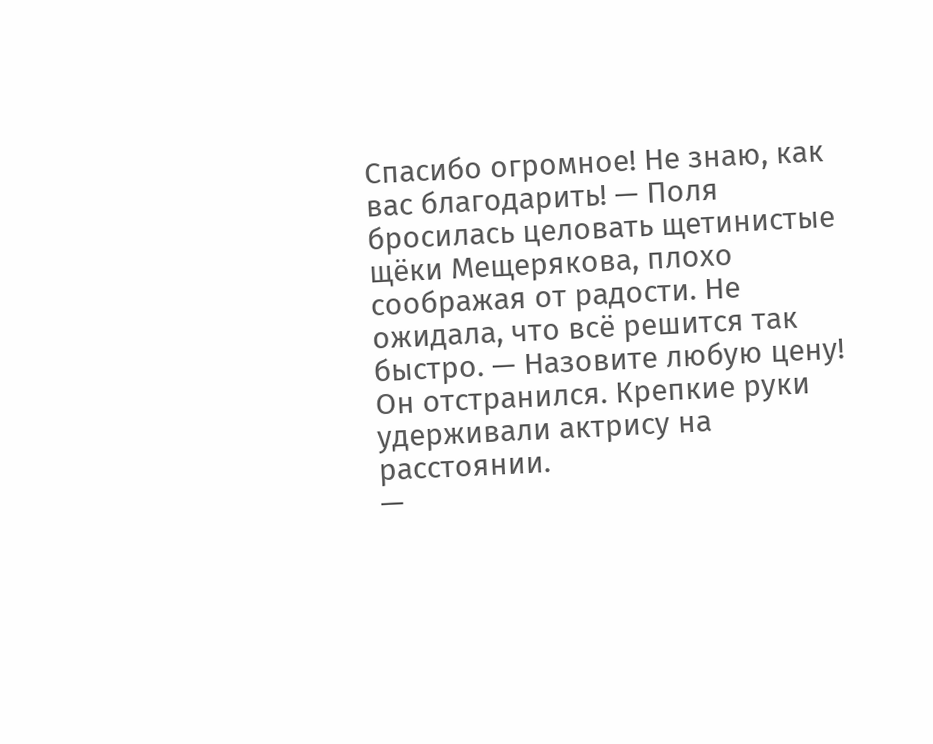Спасибо огромное! Не знаю, как вас благодарить! — Поля бросилась целовать щетинистые щёки Мещерякова, плохо соображая от радости. Не ожидала, что всё решится так быстро. — Назовите любую цену!
Он отстранился. Крепкие руки удерживали актрису на расстоянии.
—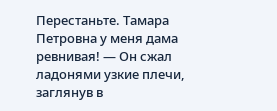Перестаньте. Тамара Петровна у меня дама ревнивая! — Он сжал ладонями узкие плечи, заглянув в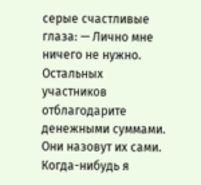серые счастливые глаза: — Лично мне ничего не нужно. Остальных участников отблагодарите денежными суммами. Они назовут их сами. Когда-нибудь я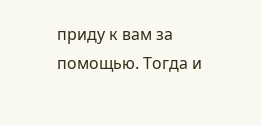приду к вам за помощью. Тогда и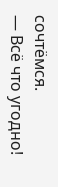сочтёмся.
— Всё что угодно!